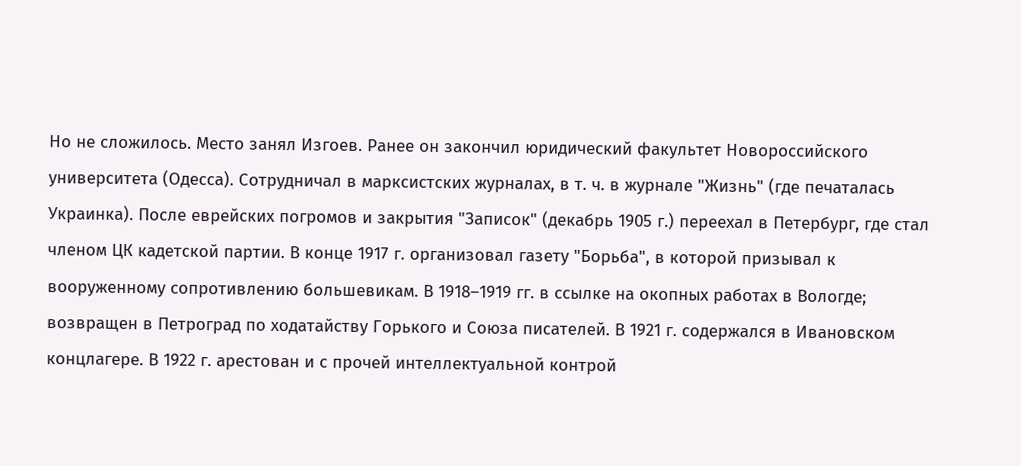Но не сложилось. Место занял Изгоев. Ранее он закончил юридический факультет Новороссийского университета (Одесса). Сотрудничал в марксистских журналах, в т. ч. в журнале "Жизнь" (где печаталась Украинка). После еврейских погромов и закрытия "Записок" (декабрь 1905 г.) переехал в Петербург, где стал членом ЦК кадетской партии. В конце 1917 г. организовал газету "Борьба", в которой призывал к вооруженному сопротивлению большевикам. В 1918–1919 гг. в ссылке на окопных работах в Вологде; возвращен в Петроград по ходатайству Горького и Союза писателей. В 1921 г. содержался в Ивановском концлагере. В 1922 г. арестован и с прочей интеллектуальной контрой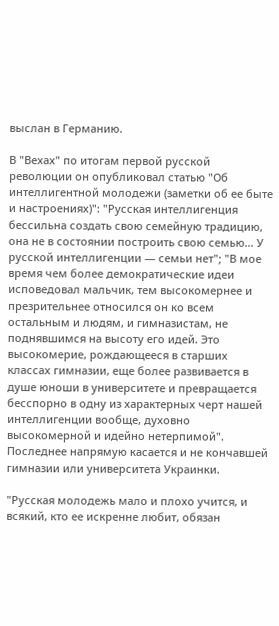выслан в Германию.

В "Вехах" по итогам первой русской революции он опубликовал статью "Об интеллигентной молодежи (заметки об ее быте и настроениях)": "Русская интеллигенция бессильна создать свою семейную традицию, она не в состоянии построить свою семью… У русской интеллигенции — семьи нет"; "В мое время чем более демократические идеи исповедовал мальчик, тем высокомернее и презрительнее относился он ко всем остальным и людям, и гимназистам, не поднявшимся на высоту его идей. Это высокомерие, рождающееся в старших классах гимназии, еще более развивается в душе юноши в университете и превращается бесспорно в одну из характерных черт нашей интеллигенции вообще, духовно высокомерной и идейно нетерпимой". Последнее напрямую касается и не кончавшей гимназии или университета Украинки.

"Русская молодежь мало и плохо учится, и всякий, кто ее искренне любит, обязан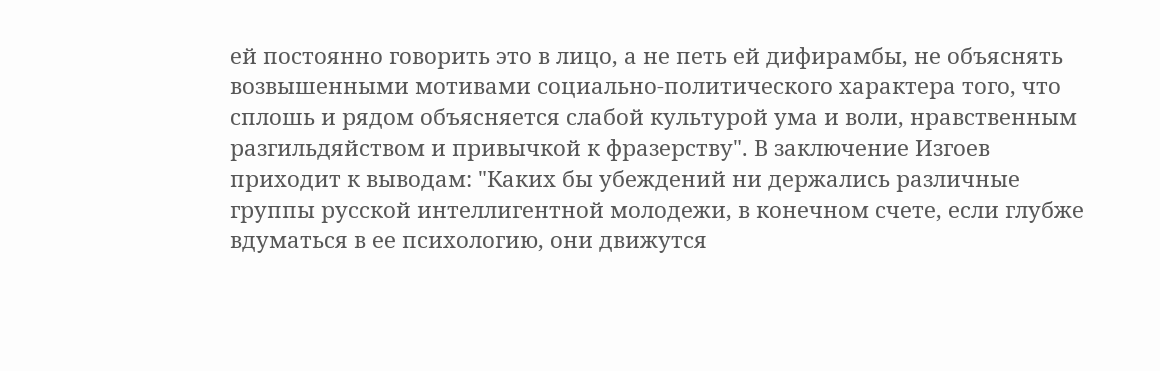ей постоянно говорить это в лицо, а не петь ей дифирамбы, не объяснять возвышенными мотивами социально-политического характера того, что сплошь и рядом объясняется слабой культурой ума и воли, нравственным разгильдяйством и привычкой к фразерству". В заключение Изгоев приходит к выводам: "Каких бы убеждений ни держались различные группы русской интеллигентной молодежи, в конечном счете, если глубже вдуматься в ее психологию, они движутся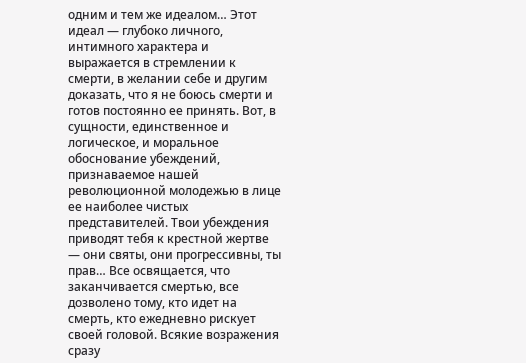одним и тем же идеалом… Этот идеал — глубоко личного, интимного характера и выражается в стремлении к смерти, в желании себе и другим доказать, что я не боюсь смерти и готов постоянно ее принять. Вот, в сущности, единственное и логическое, и моральное обоснование убеждений, признаваемое нашей революционной молодежью в лице ее наиболее чистых представителей. Твои убеждения приводят тебя к крестной жертве — они святы, они прогрессивны, ты прав… Все освящается, что заканчивается смертью, все дозволено тому, кто идет на смерть, кто ежедневно рискует своей головой. Всякие возражения сразу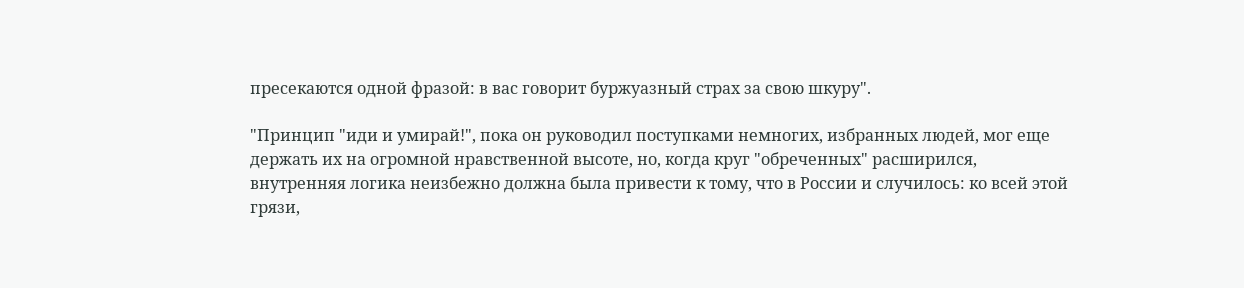пресекаются одной фразой: в вас говорит буржуазный страх за свою шкуру".

"Принцип "иди и умирай!", пока он руководил поступками немногих, избранных людей, мог еще держать их на огромной нравственной высоте, но, когда круг "обреченных" расширился, внутренняя логика неизбежно должна была привести к тому, что в России и случилось: ко всей этой грязи,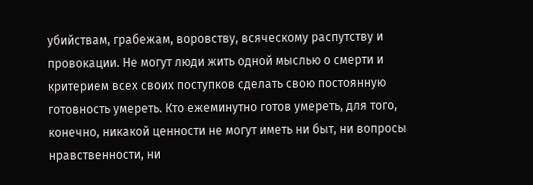убийствам, грабежам, воровству, всяческому распутству и провокации. Не могут люди жить одной мыслью о смерти и критерием всех своих поступков сделать свою постоянную готовность умереть. Кто ежеминутно готов умереть, для того, конечно, никакой ценности не могут иметь ни быт, ни вопросы нравственности, ни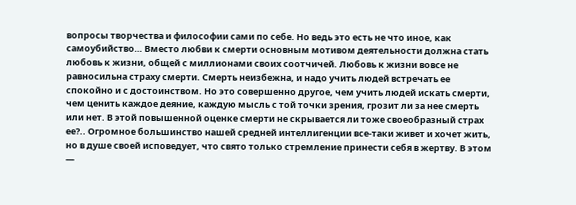вопросы творчества и философии сами по себе. Но ведь это есть не что иное, как самоубийство… Вместо любви к смерти основным мотивом деятельности должна стать любовь к жизни, общей с миллионами своих соотчичей. Любовь к жизни вовсе не равносильна страху смерти. Смерть неизбежна, и надо учить людей встречать ее спокойно и с достоинством. Но это совершенно другое, чем учить людей искать смерти, чем ценить каждое деяние, каждую мысль с той точки зрения, грозит ли за нее смерть или нет. В этой повышенной оценке смерти не скрывается ли тоже своеобразный страх ее?.. Огромное большинство нашей средней интеллигенции все-таки живет и хочет жить, но в душе своей исповедует, что свято только стремление принести себя в жертву. В этом —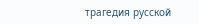трагедия русской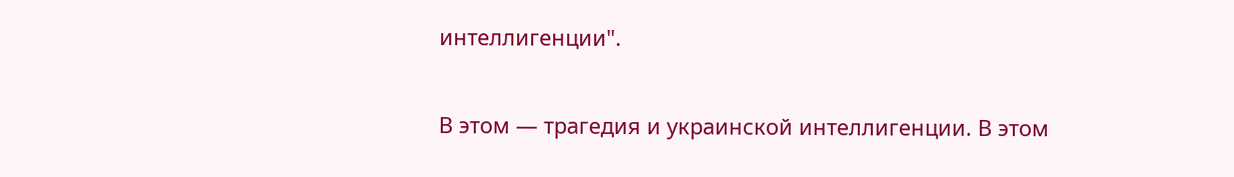интеллигенции".

В этом — трагедия и украинской интеллигенции. В этом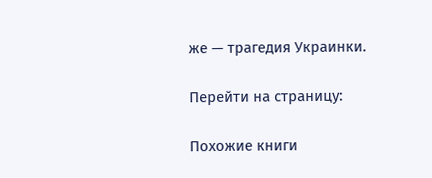же — трагедия Украинки.

Перейти на страницу:

Похожие книги